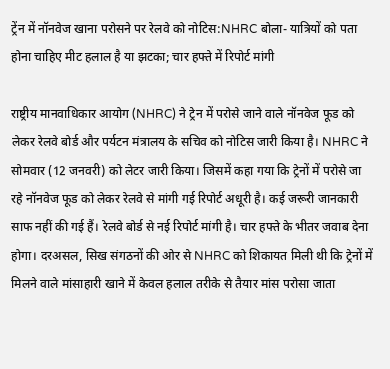ट्रेंन में नॉनवेज खाना परोसने पर रेलवे को नोटिस:NHRC बोला- यात्रियों को पता होना चाहिए मीट हलाल है या झटका; चार हफ्ते में रिपोर्ट मांगी

राष्ट्रीय मानवाधिकार आयोग (NHRC) ने ट्रेन में परोसे जाने वाले नॉनवेज फूड को लेकर रेलवे बोर्ड और पर्यटन मंत्रालय के सचिव को नोटिस जारी किया है। NHRC ने सोमवार (12 जनवरी) को लेटर जारी किया। जिसमें कहा गया कि ट्रेनों में परोसे जा रहे नॉनवेज फूड को लेकर रेलवे से मांगी गई रिपोर्ट अधूरी है। कई जरूरी जानकारी साफ नहीं की गई हैं। रेलवे बोर्ड से नई रिपोर्ट मांगी है। चार हफ्ते के भीतर जवाब देना होगा। दरअसल, सिख संगठनों की ओर से NHRC को शिकायत मिली थी कि ट्रेनों में मिलने वाले मांसाहारी खाने में केवल हलाल तरीके से तैयार मांस परोसा जाता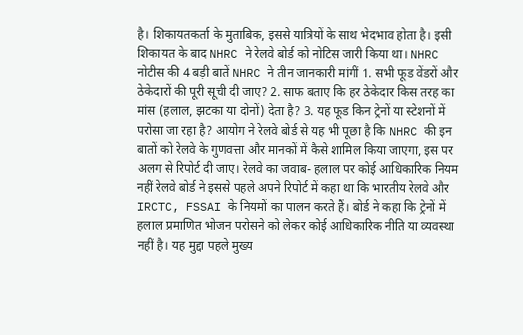है। शिकायतकर्ता के मुताबिक, इससे यात्रियों के साथ भेदभाव होता है। इसी शिकायत के बाद NHRC ने रेलवे बोर्ड को नोटिस जारी किया था। NHRC नोटीस की 4 बड़ी बातें NHRC ने तीन जानकारी मांगीं 1. सभी फूड वेंडरों और ठेकेदारों की पूरी सूची दी जाए? 2. साफ बताए कि हर ठेकेदार किस तरह का मांस (हलाल, झटका या दोनों) देता है? 3. यह फूड किन ट्रेनों या स्टेशनों में परोसा जा रहा है? आयोग ने रेलवे बोर्ड से यह भी पूछा है कि NHRC की इन बातों को रेलवे के गुणवत्ता और मानकों में कैसे शामिल किया जाएगा, इस पर अलग से रिपोर्ट दी जाए। रेलवे का जवाब- हलाल पर कोई आधिकारिक नियम नहीं रेलवे बोर्ड ने इससे पहले अपने रिपोर्ट में कहा था कि भारतीय रेलवे और IRCTC, FSSAI के नियमों का पालन करते हैं। बोर्ड ने कहा कि ट्रेनों में हलाल प्रमाणित भोजन परोसने को लेकर कोई आधिकारिक नीति या व्यवस्था नहीं है। यह मुद्दा पहले मुख्य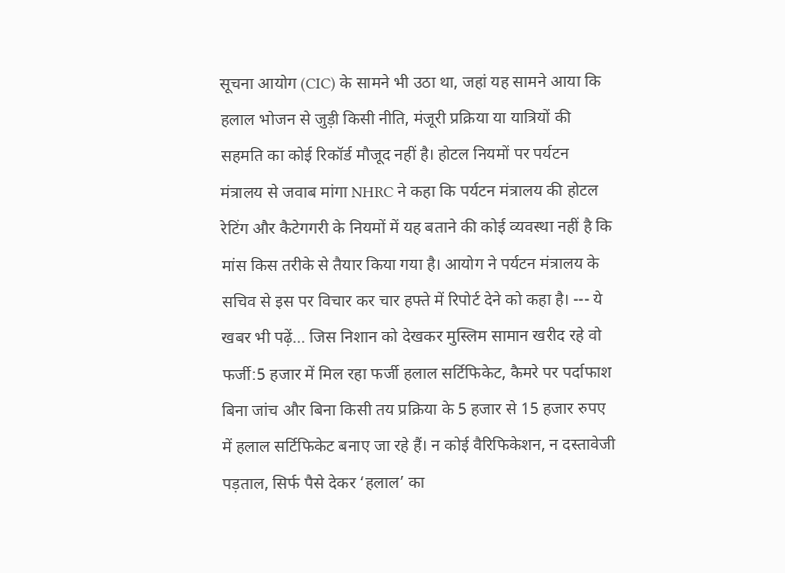सूचना आयोग (CIC) के सामने भी उठा था, जहां यह सामने आया कि हलाल भोजन से जुड़ी किसी नीति, मंजूरी प्रक्रिया या यात्रियों की सहमति का कोई रिकॉर्ड मौजूद नहीं है। होटल नियमों पर पर्यटन मंत्रालय से जवाब मांगा NHRC ने कहा कि पर्यटन मंत्रालय की होटल रेटिंग और कैटेगगरी के नियमों में यह बताने की कोई व्यवस्था नहीं है कि मांस किस तरीके से तैयार किया गया है। आयोग ने पर्यटन मंत्रालय के सचिव से इस पर विचार कर चार हफ्ते में रिपोर्ट देने को कहा है। --- ये खबर भी पढ़ें… जिस निशान को देखकर मुस्लिम सामान खरीद रहे वो फर्जी:5 हजार में मिल रहा फर्जी हलाल सर्टिफिकेट, कैमरे पर पर्दाफाश बिना जांच और बिना किसी तय प्रक्रिया के 5 हजार से 15 हजार रुपए में हलाल सर्टिफिकेट बनाए जा रहे हैं। न कोई वैरिफिकेशन, न दस्तावेजी पड़ताल, सिर्फ पैसे देकर ‘हलाल’ का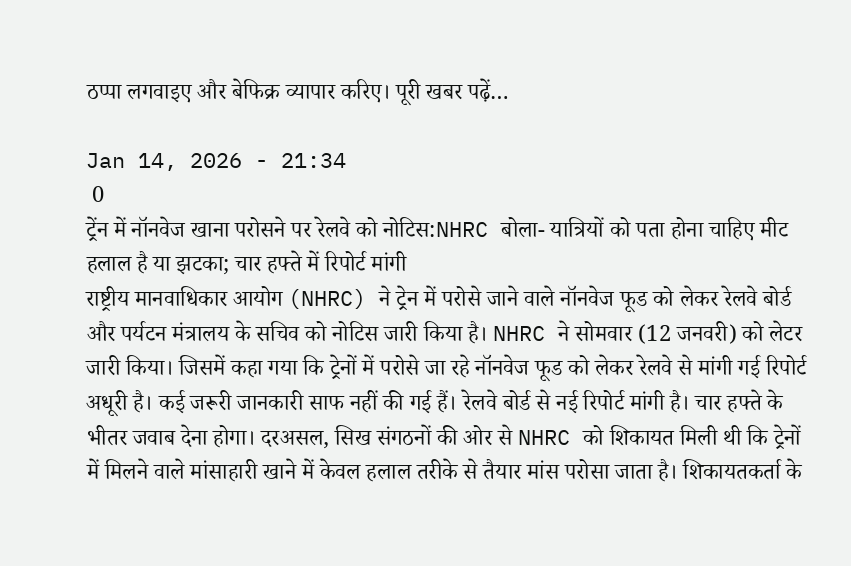ठप्पा लगवाइए और बेफिक्र व्यापार करिए। पूरी खबर पढ़ें…

Jan 14, 2026 - 21:34
 0
ट्रेंन में नॉनवेज खाना परोसने पर रेलवे को नोटिस:NHRC बोला- यात्रियों को पता होना चाहिए मीट हलाल है या झटका; चार हफ्ते में रिपोर्ट मांगी
राष्ट्रीय मानवाधिकार आयोग (NHRC) ने ट्रेन में परोसे जाने वाले नॉनवेज फूड को लेकर रेलवे बोर्ड और पर्यटन मंत्रालय के सचिव को नोटिस जारी किया है। NHRC ने सोमवार (12 जनवरी) को लेटर जारी किया। जिसमें कहा गया कि ट्रेनों में परोसे जा रहे नॉनवेज फूड को लेकर रेलवे से मांगी गई रिपोर्ट अधूरी है। कई जरूरी जानकारी साफ नहीं की गई हैं। रेलवे बोर्ड से नई रिपोर्ट मांगी है। चार हफ्ते के भीतर जवाब देना होगा। दरअसल, सिख संगठनों की ओर से NHRC को शिकायत मिली थी कि ट्रेनों में मिलने वाले मांसाहारी खाने में केवल हलाल तरीके से तैयार मांस परोसा जाता है। शिकायतकर्ता के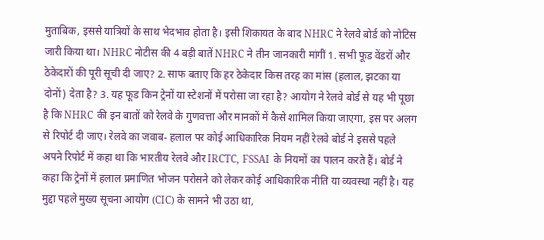मुताबिक, इससे यात्रियों के साथ भेदभाव होता है। इसी शिकायत के बाद NHRC ने रेलवे बोर्ड को नोटिस जारी किया था। NHRC नोटीस की 4 बड़ी बातें NHRC ने तीन जानकारी मांगीं 1. सभी फूड वेंडरों और ठेकेदारों की पूरी सूची दी जाए? 2. साफ बताए कि हर ठेकेदार किस तरह का मांस (हलाल, झटका या दोनों) देता है? 3. यह फूड किन ट्रेनों या स्टेशनों में परोसा जा रहा है? आयोग ने रेलवे बोर्ड से यह भी पूछा है कि NHRC की इन बातों को रेलवे के गुणवत्ता और मानकों में कैसे शामिल किया जाएगा, इस पर अलग से रिपोर्ट दी जाए। रेलवे का जवाब- हलाल पर कोई आधिकारिक नियम नहीं रेलवे बोर्ड ने इससे पहले अपने रिपोर्ट में कहा था कि भारतीय रेलवे और IRCTC, FSSAI के नियमों का पालन करते हैं। बोर्ड ने कहा कि ट्रेनों में हलाल प्रमाणित भोजन परोसने को लेकर कोई आधिकारिक नीति या व्यवस्था नहीं है। यह मुद्दा पहले मुख्य सूचना आयोग (CIC) के सामने भी उठा था,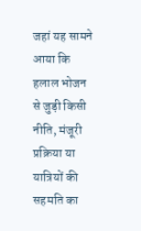जहां यह सामने आया कि हलाल भोजन से जुड़ी किसी नीति, मंजूरी प्रक्रिया या यात्रियों की सहमति का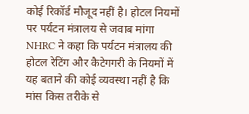कोई रिकॉर्ड मौजूद नहीं है। होटल नियमों पर पर्यटन मंत्रालय से जवाब मांगा NHRC ने कहा कि पर्यटन मंत्रालय की होटल रेटिंग और कैटेगगरी के नियमों में यह बताने की कोई व्यवस्था नहीं है कि मांस किस तरीके से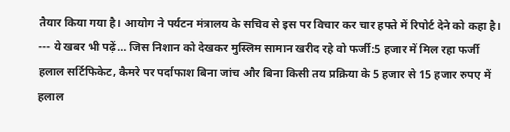तैयार किया गया है। आयोग ने पर्यटन मंत्रालय के सचिव से इस पर विचार कर चार हफ्ते में रिपोर्ट देने को कहा है। --- ये खबर भी पढ़ें… जिस निशान को देखकर मुस्लिम सामान खरीद रहे वो फर्जी:5 हजार में मिल रहा फर्जी हलाल सर्टिफिकेट, कैमरे पर पर्दाफाश बिना जांच और बिना किसी तय प्रक्रिया के 5 हजार से 15 हजार रुपए में हलाल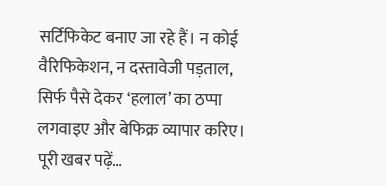सर्टिफिकेट बनाए जा रहे हैं। न कोई वैरिफिकेशन, न दस्तावेजी पड़ताल, सिर्फ पैसे देकर ‘हलाल’ का ठप्पा लगवाइए और बेफिक्र व्यापार करिए। पूरी खबर पढ़ें…